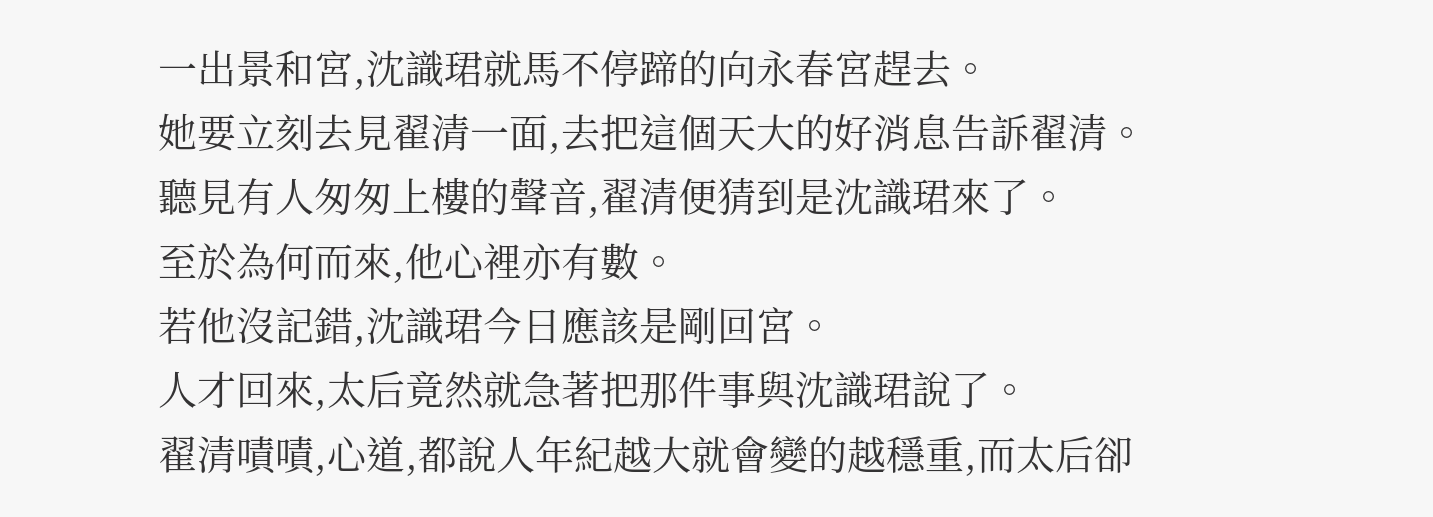一出景和宮,沈識珺就馬不停蹄的向永春宮趕去。
她要立刻去見翟清一面,去把這個天大的好消息告訴翟清。
聽見有人匆匆上樓的聲音,翟清便猜到是沈識珺來了。
至於為何而來,他心裡亦有數。
若他沒記錯,沈識珺今日應該是剛回宮。
人才回來,太后竟然就急著把那件事與沈識珺說了。
翟清嘖嘖,心道,都說人年紀越大就會變的越穩重,而太后卻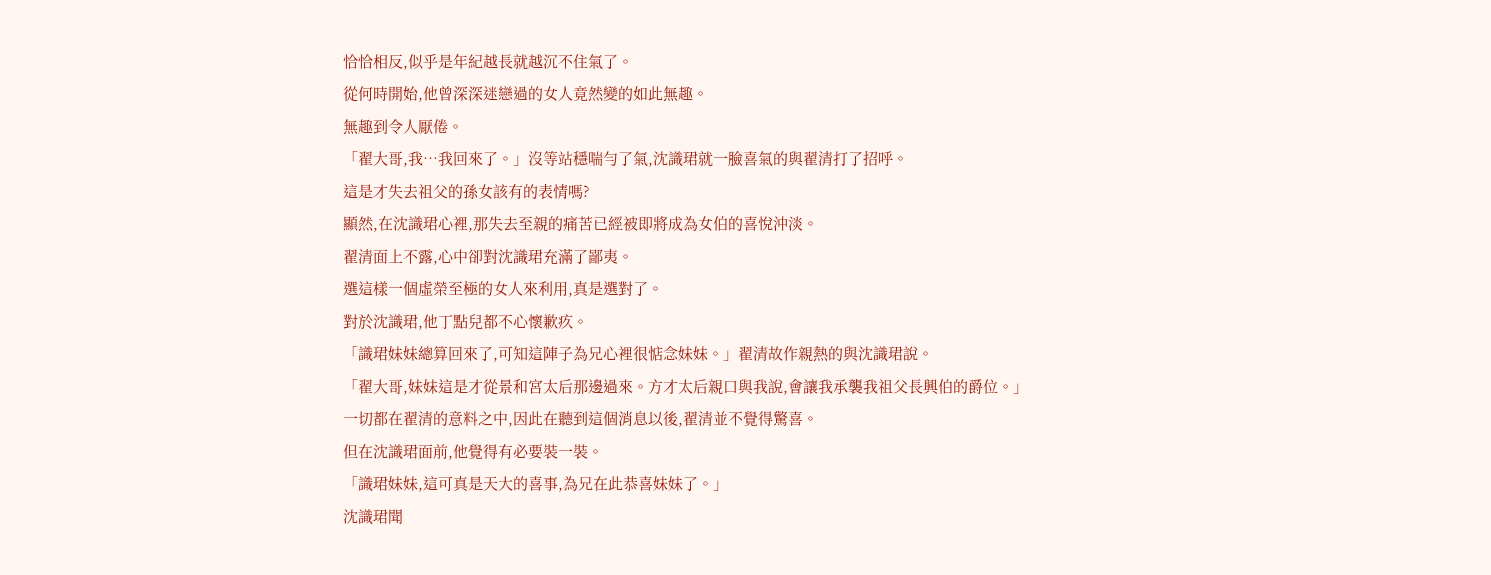恰恰相反,似乎是年紀越長就越沉不住氣了。
從何時開始,他曾深深迷戀過的女人竟然變的如此無趣。
無趣到令人厭倦。
「翟大哥,我…我回來了。」沒等站穩喘勻了氣,沈識珺就一臉喜氣的與翟清打了招呼。
這是才失去祖父的孫女該有的表情嗎?
顯然,在沈識珺心裡,那失去至親的痛苦已經被即將成為女伯的喜悅沖淡。
翟清面上不露,心中卻對沈識珺充滿了鄙夷。
選這樣一個虛榮至極的女人來利用,真是選對了。
對於沈識珺,他丁點兒都不心懷歉疚。
「識珺妹妹總算回來了,可知這陣子為兄心裡很惦念妹妹。」翟清故作親熱的與沈識珺說。
「翟大哥,妹妹這是才從景和宮太后那邊過來。方才太后親口與我說,會讓我承襲我祖父長興伯的爵位。」
一切都在翟清的意料之中,因此在聽到這個消息以後,翟清並不覺得驚喜。
但在沈識珺面前,他覺得有必要裝一裝。
「識珺妹妹,這可真是天大的喜事,為兄在此恭喜妹妹了。」
沈識珺聞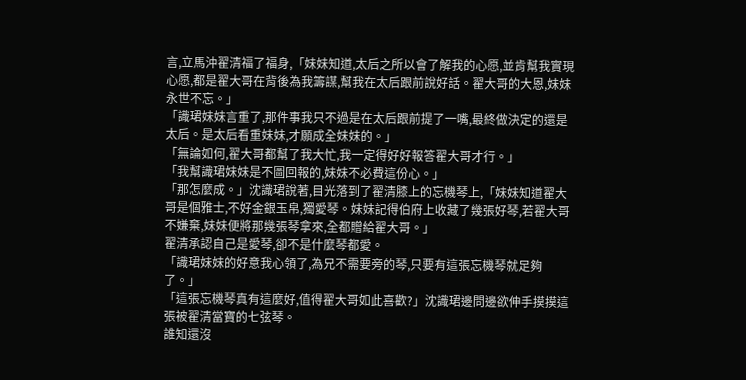言,立馬沖翟清福了福身,「妹妹知道,太后之所以會了解我的心愿,並肯幫我實現心愿,都是翟大哥在背後為我籌謀,幫我在太后跟前說好話。翟大哥的大恩,妹妹永世不忘。」
「識珺妹妹言重了,那件事我只不過是在太后跟前提了一嘴,最終做決定的還是太后。是太后看重妹妹,才願成全妹妹的。」
「無論如何,翟大哥都幫了我大忙,我一定得好好報答翟大哥才行。」
「我幫識珺妹妹是不圖回報的,妹妹不必費這份心。」
「那怎麼成。」沈識珺說著,目光落到了翟清膝上的忘機琴上,「妹妹知道翟大哥是個雅士,不好金銀玉帛,獨愛琴。妹妹記得伯府上收藏了幾張好琴,若翟大哥不嫌棄,妹妹便將那幾張琴拿來,全都贈給翟大哥。」
翟清承認自己是愛琴,卻不是什麼琴都愛。
「識珺妹妹的好意我心領了,為兄不需要旁的琴,只要有這張忘機琴就足夠了。」
「這張忘機琴真有這麼好,值得翟大哥如此喜歡?」沈識珺邊問邊欲伸手摸摸這張被翟清當寶的七弦琴。
誰知還沒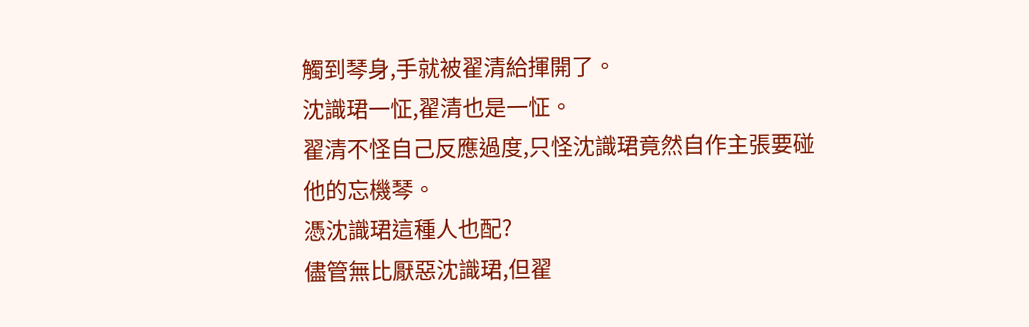觸到琴身,手就被翟清給揮開了。
沈識珺一怔,翟清也是一怔。
翟清不怪自己反應過度,只怪沈識珺竟然自作主張要碰他的忘機琴。
憑沈識珺這種人也配?
儘管無比厭惡沈識珺,但翟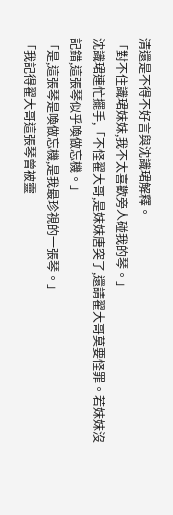清還是不得不好言與沈識珺解釋。
「對不住識珺妹妹,我不太喜歡旁人碰我的琴。」
沈識珺連忙擺手,「不怪翟大哥,是妹妹唐突了,還請翟大哥莫要怪罪。若妹妹沒記錯,這張琴似乎喚做忘機。」
「是,這張琴是喚做忘機,是我最珍視的一張琴。」
「我記得翟大哥這張琴曾被靈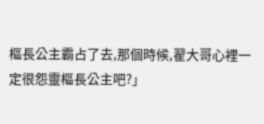樞長公主霸占了去,那個時候,翟大哥心裡一定很怨靈樞長公主吧?」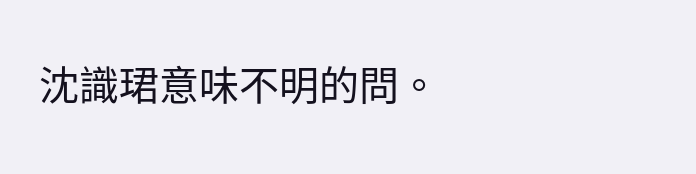沈識珺意味不明的問。